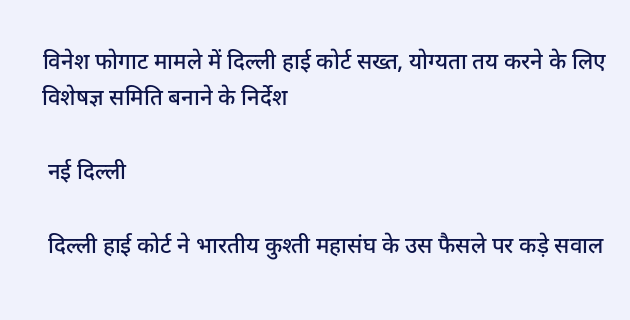विनेश फोगाट मामले में दिल्ली हाई कोर्ट सख्त, योग्यता तय करने के लिए विशेषज्ञ समिति बनाने के निर्देश

 नई दिल्ली

 दिल्ली हाई कोर्ट ने भारतीय कुश्ती महासंघ के उस फैसले पर कड़े सवाल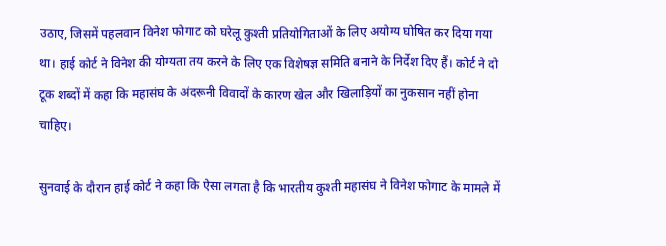उठाए, जिसमें पहलवान विनेश फोगाट को घरेलू कुश्ती प्रतियोगिताओं के लिए अयोग्य घोषित कर दिया गया था। हाई कोर्ट ने विनेश की योग्यता तय करने के लिए एक विशेषज्ञ समिति बनाने के निर्देश दिए हैं। कोर्ट ने दो टूक शब्दों में कहा कि महासंघ के अंदरूनी विवादों के कारण खेल और खिलाड़ियों का नुकसान नहीं होना चाहिए।

सुनवाई के दौरान हाई कोर्ट ने कहा कि ऐसा लगता है कि भारतीय कुश्ती महासंघ ने विनेश फोगाट के मामले में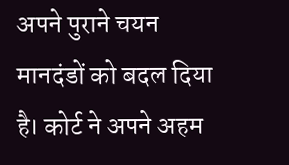अपने पुराने चयन मानदंडों को बदल दिया है। कोर्ट ने अपने अहम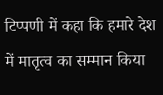टिप्पणी में कहा कि हमारे देश में मातृत्व का सम्मान किया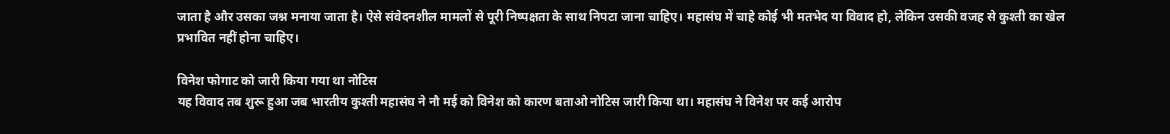जाता है और उसका जश्न मनाया जाता है। ऐसे संवेदनशील मामलों से पूरी निष्पक्षता के साथ निपटा जाना चाहिए। महासंघ में चाहे कोई भी मतभेद या विवाद हो, लेकिन उसकी वजह से कुश्ती का खेल प्रभावित नहीं होना चाहिए।

विनेश फोगाट को जारी किया गया था नोटिस
यह विवाद तब शुरू हुआ जब भारतीय कुश्ती महासंघ ने नौ मई को विनेश को कारण बताओ नोटिस जारी किया था। महासंघ ने विनेश पर कई आरोप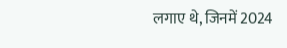लगाए थे, जिनमें 2024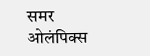समर ओलंपिक्स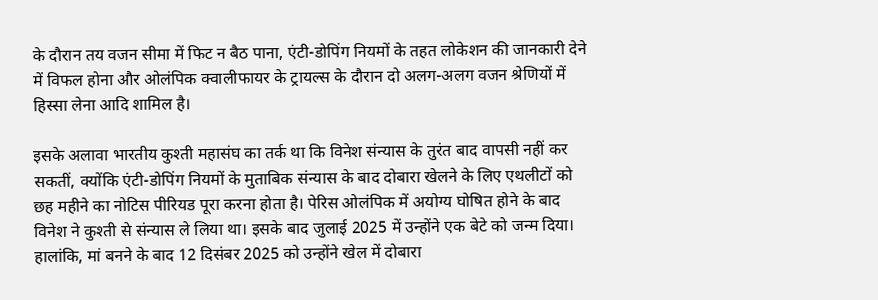के दौरान तय वजन सीमा में फिट न बैठ पाना, एंटी-डोपिंग नियमों के तहत लोकेशन की जानकारी देने में विफल होना और ओलंपिक क्वालीफायर के ट्रायल्स के दौरान दो अलग-अलग वजन श्रेणियों में हिस्सा लेना आदि शामिल है।

इसके अलावा भारतीय कुश्ती महासंघ का तर्क था कि विनेश संन्यास के तुरंत बाद वापसी नहीं कर सकतीं, क्योंकि एंटी-डोपिंग नियमों के मुताबिक संन्यास के बाद दोबारा खेलने के लिए एथलीटों को छह महीने का नोटिस पीरियड पूरा करना होता है। पेरिस ओलंपिक में अयोग्य घोषित होने के बाद विनेश ने कुश्ती से संन्यास ले लिया था। इसके बाद जुलाई 2025 में उन्होंने एक बेटे को जन्म दिया। हालांकि, मां बनने के बाद 12 दिसंबर 2025 को उन्होंने खेल में दोबारा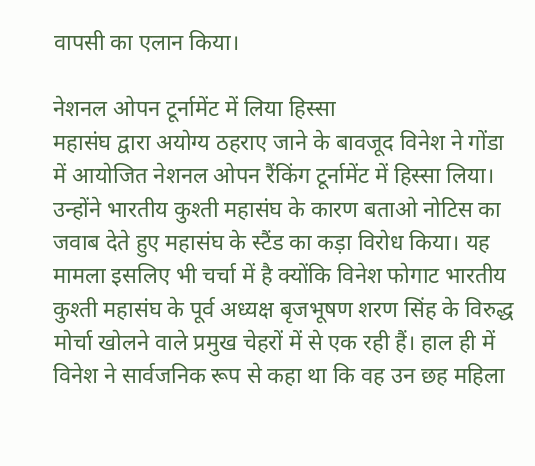वापसी का एलान किया।

नेशनल ओपन टूर्नामेंट में लिया हिस्सा
महासंघ द्वारा अयोग्य ठहराए जाने के बावजूद विनेश ने गोंडा में आयोजित नेशनल ओपन रैंकिंग टूर्नामेंट में हिस्सा लिया। उन्होंने भारतीय कुश्ती महासंघ के कारण बताओ नोटिस का जवाब देते हुए महासंघ के स्टैंड का कड़ा विरोध किया। यह मामला इसलिए भी चर्चा में है क्योंकि विनेश फोगाट भारतीय कुश्ती महासंघ के पूर्व अध्यक्ष बृजभूषण शरण सिंह के विरुद्ध मोर्चा खोलने वाले प्रमुख चेहरों में से एक रही हैं। हाल ही में विनेश ने सार्वजनिक रूप से कहा था कि वह उन छह महिला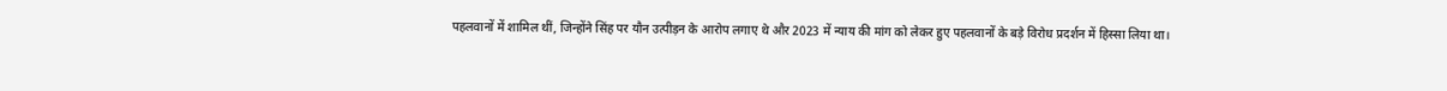पहलवानों में शामिल थीं, जिन्होंने सिंह पर यौन उत्पीड़न के आरोप लगाए थे और 2023 में न्याय की मांग को लेकर हुए पहलवानों के बड़े विरोध प्रदर्शन में हिस्सा लिया था।